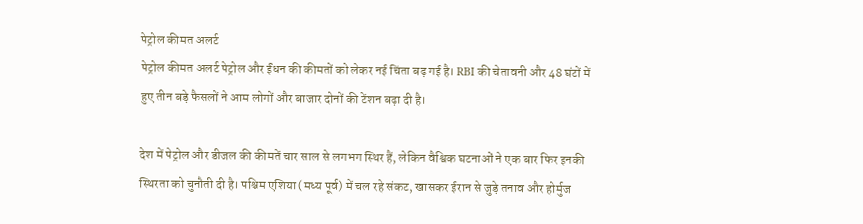पेट्रोल कीमत अलर्ट
पेट्रोल कीमत अलर्ट पेट्रोल और ईंधन की कीमतों को लेकर नई चिंता बढ़ गई है। RBI की चेतावनी और 48 घंटों में हुए तीन बड़े फैसलों ने आम लोगों और बाजार दोनों की टेंशन बढ़ा दी है।

देश में पेट्रोल और डीजल की कीमतें चार साल से लगभग स्थिर हैं, लेकिन वैश्विक घटनाओं ने एक बार फिर इनकी स्थिरता को चुनौती दी है। पश्चिम एशिया (मध्य पूर्व) में चल रहे संकट, खासकर ईरान से जुड़े तनाव और होर्मुज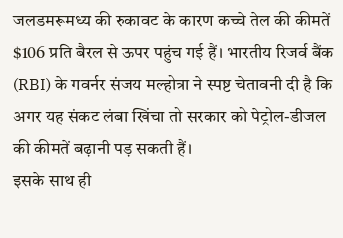जलडमरूमध्य की रुकावट के कारण कच्चे तेल की कीमतें $106 प्रति बैरल से ऊपर पहुंच गई हैं। भारतीय रिजर्व बैंक (RBI) के गवर्नर संजय मल्होत्रा ने स्पष्ट चेतावनी दी है कि अगर यह संकट लंबा खिंचा तो सरकार को पेट्रोल-डीजल की कीमतें बढ़ानी पड़ सकती हैं।
इसके साथ ही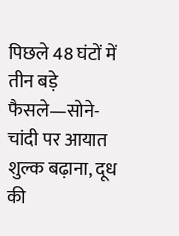पिछले 48 घंटों में तीन बड़े फैसले—सोने-चांदी पर आयात शुल्क बढ़ाना, दूध की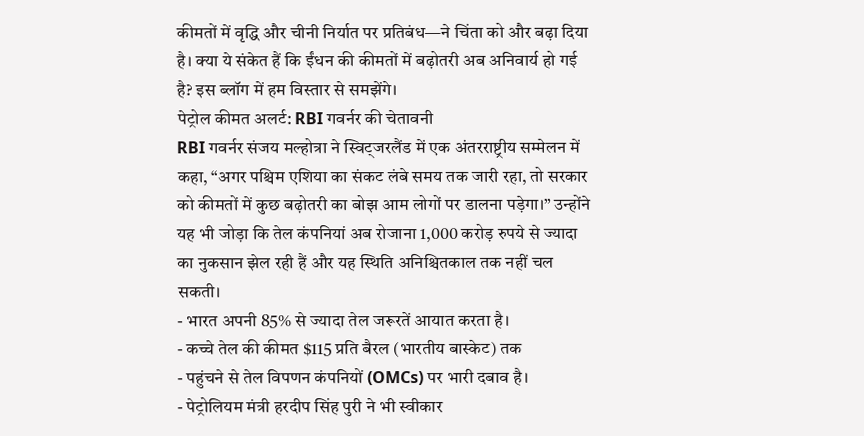कीमतों में वृद्धि और चीनी निर्यात पर प्रतिबंध—ने चिंता को और बढ़ा दिया है। क्या ये संकेत हैं कि ईंधन की कीमतों में बढ़ोतरी अब अनिवार्य हो गई है? इस ब्लॉग में हम विस्तार से समझेंगे।
पेट्रोल कीमत अलर्ट: RBI गवर्नर की चेतावनी
RBI गवर्नर संजय मल्होत्रा ने स्विट्जरलैंड में एक अंतरराष्ट्रीय सम्मेलन में कहा, “अगर पश्चिम एशिया का संकट लंबे समय तक जारी रहा, तो सरकार को कीमतों में कुछ बढ़ोतरी का बोझ आम लोगों पर डालना पड़ेगा।” उन्होंने यह भी जोड़ा कि तेल कंपनियां अब रोजाना 1,000 करोड़ रुपये से ज्यादा का नुकसान झेल रही हैं और यह स्थिति अनिश्चितकाल तक नहीं चल सकती।
- भारत अपनी 85% से ज्यादा तेल जरूरतें आयात करता है।
- कच्चे तेल की कीमत $115 प्रति बैरल (भारतीय बास्केट) तक
- पहुंचने से तेल विपणन कंपनियों (OMCs) पर भारी दबाव है।
- पेट्रोलियम मंत्री हरदीप सिंह पुरी ने भी स्वीकार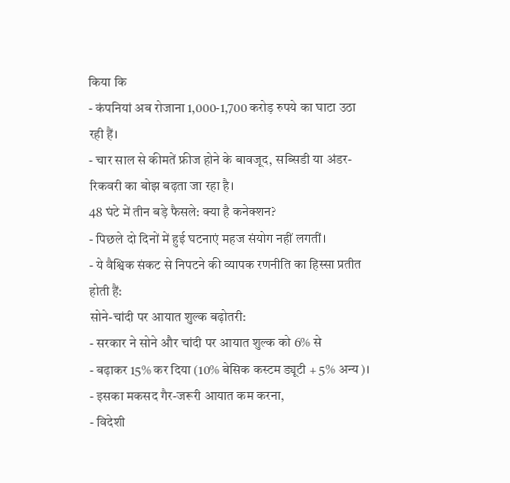किया कि
- कंपनियां अब रोजाना 1,000-1,700 करोड़ रुपये का घाटा उठा रही हैं।
- चार साल से कीमतें फ्रीज होने के बावजूद, सब्सिडी या अंडर-रिकवरी का बोझ बढ़ता जा रहा है।
48 घंटे में तीन बड़े फैसले: क्या है कनेक्शन?
- पिछले दो दिनों में हुई घटनाएं महज संयोग नहीं लगतीं।
- ये वैश्विक संकट से निपटने की व्यापक रणनीति का हिस्सा प्रतीत होती हैं:
सोने-चांदी पर आयात शुल्क बढ़ोतरी:
- सरकार ने सोने और चांदी पर आयात शुल्क को 6% से
- बढ़ाकर 15% कर दिया (10% बेसिक कस्टम ड्यूटी + 5% अन्य)।
- इसका मकसद गैर-जरूरी आयात कम करना,
- विदेशी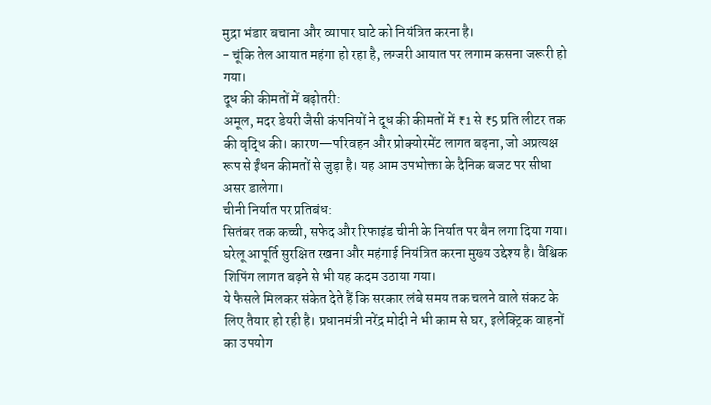मुद्रा भंडार बचाना और व्यापार घाटे को नियंत्रित करना है।
- चूंकि तेल आयात महंगा हो रहा है, लग्जरी आयात पर लगाम कसना जरूरी हो गया।
दूध की कीमतों में बढ़ोतरी:
अमूल, मदर डेयरी जैसी कंपनियों ने दूध की कीमतों में ₹1 से ₹5 प्रति लीटर तक की वृद्धि की। कारण—परिवहन और प्रोक्योरमेंट लागत बढ़ना, जो अप्रत्यक्ष रूप से ईंधन कीमतों से जुड़ा है। यह आम उपभोक्ता के दैनिक बजट पर सीधा असर डालेगा।
चीनी निर्यात पर प्रतिबंध:
सितंबर तक कच्ची, सफेद और रिफाइंड चीनी के निर्यात पर बैन लगा दिया गया। घरेलू आपूर्ति सुरक्षित रखना और महंगाई नियंत्रित करना मुख्य उद्देश्य है। वैश्विक शिपिंग लागत बढ़ने से भी यह कदम उठाया गया।
ये फैसले मिलकर संकेत देते हैं कि सरकार लंबे समय तक चलने वाले संकट के लिए तैयार हो रही है। प्रधानमंत्री नरेंद्र मोदी ने भी काम से घर, इलेक्ट्रिक वाहनों का उपयोग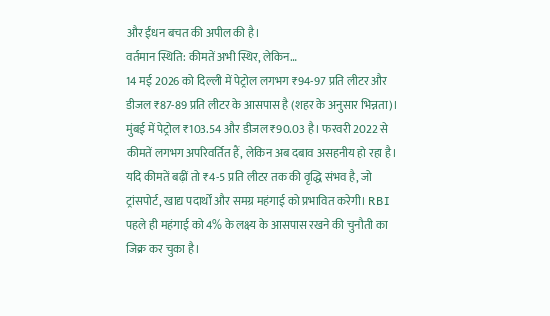और ईंधन बचत की अपील की है।
वर्तमान स्थिति: कीमतें अभी स्थिर, लेकिन…
14 मई 2026 को दिल्ली में पेट्रोल लगभग ₹94-97 प्रति लीटर और डीजल ₹87-89 प्रति लीटर के आसपास है (शहर के अनुसार भिन्नता)। मुंबई में पेट्रोल ₹103.54 और डीजल ₹90.03 है। फरवरी 2022 से कीमतें लगभग अपरिवर्तित हैं, लेकिन अब दबाव असहनीय हो रहा है।
यदि कीमतें बढ़ीं तो ₹4-5 प्रति लीटर तक की वृद्धि संभव है, जो ट्रांसपोर्ट, खाद्य पदार्थों और समग्र महंगाई को प्रभावित करेगी। RBI पहले ही महंगाई को 4% के लक्ष्य के आसपास रखने की चुनौती का जिक्र कर चुका है।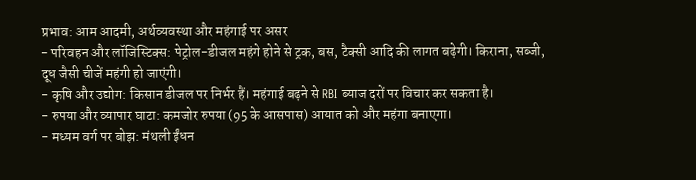प्रभाव: आम आदमी, अर्थव्यवस्था और महंगाई पर असर
- परिवहन और लॉजिस्टिक्स: पेट्रोल-डीजल महंगे होने से ट्रक, बस, टैक्सी आदि की लागत बढ़ेगी। किराना, सब्जी, दूध जैसी चीजें महंगी हो जाएंगी।
- कृषि और उद्योग: किसान डीजल पर निर्भर हैं। महंगाई बढ़ने से RBI ब्याज दरों पर विचार कर सकता है।
- रुपया और व्यापार घाटा: कमजोर रुपया (95 के आसपास) आयात को और महंगा बनाएगा।
- मध्यम वर्ग पर बोझ: मंथली ईंधन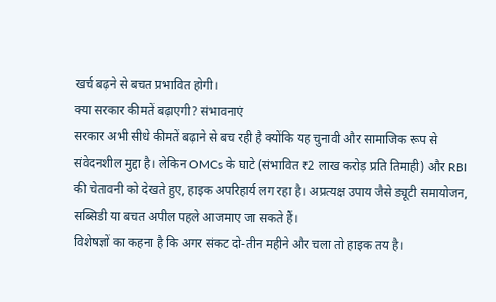खर्च बढ़ने से बचत प्रभावित होगी।
क्या सरकार कीमतें बढ़ाएगी? संभावनाएं
सरकार अभी सीधे कीमतें बढ़ाने से बच रही है क्योंकि यह चुनावी और सामाजिक रूप से संवेदनशील मुद्दा है। लेकिन OMCs के घाटे (संभावित ₹2 लाख करोड़ प्रति तिमाही) और RBI की चेतावनी को देखते हुए, हाइक अपरिहार्य लग रहा है। अप्रत्यक्ष उपाय जैसे ड्यूटी समायोजन, सब्सिडी या बचत अपील पहले आजमाए जा सकते हैं।
विशेषज्ञों का कहना है कि अगर संकट दो-तीन महीने और चला तो हाइक तय है।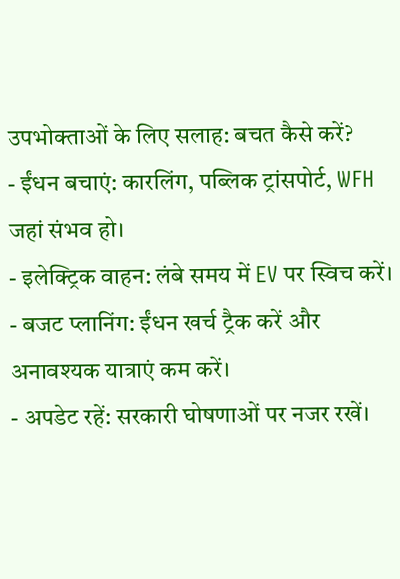उपभोक्ताओं के लिए सलाह: बचत कैसे करें?
- ईंधन बचाएं: कारलिंग, पब्लिक ट्रांसपोर्ट, WFH जहां संभव हो।
- इलेक्ट्रिक वाहन: लंबे समय में EV पर स्विच करें।
- बजट प्लानिंग: ईंधन खर्च ट्रैक करें और अनावश्यक यात्राएं कम करें।
- अपडेट रहें: सरकारी घोषणाओं पर नजर रखें।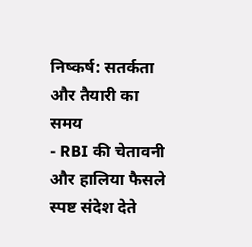निष्कर्ष: सतर्कता और तैयारी का समय
- RBI की चेतावनी और हालिया फैसले स्पष्ट संदेश देते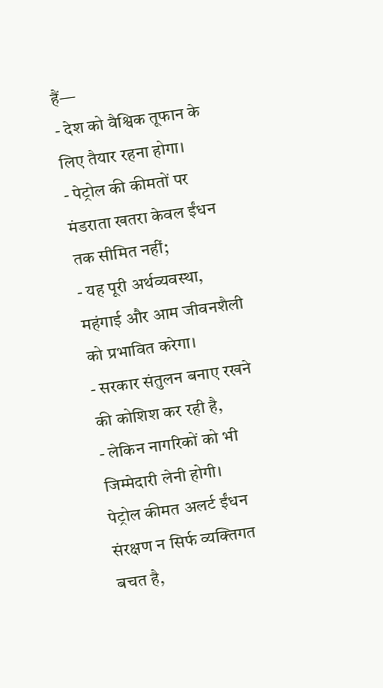हैं—
- देश को वैश्विक तूफान के लिए तैयार रहना होगा।
- पेट्रोल की कीमतों पर मंडराता खतरा केवल ईंधन तक सीमित नहीं;
- यह पूरी अर्थव्यवस्था, महंगाई और आम जीवनशैली को प्रभावित करेगा।
- सरकार संतुलन बनाए रखने की कोशिश कर रही है,
- लेकिन नागरिकों को भी जिम्मेदारी लेनी होगी।
पेट्रोल कीमत अलर्ट ईंधन संरक्षण न सिर्फ व्यक्तिगत बचत है,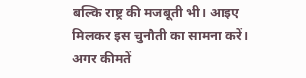बल्कि राष्ट्र की मजबूती भी। आइए मिलकर इस चुनौती का सामना करें। अगर कीमतें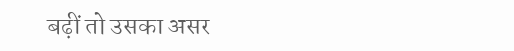बढ़ीं तो उसका असर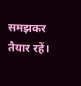समझकर तैयार रहें।